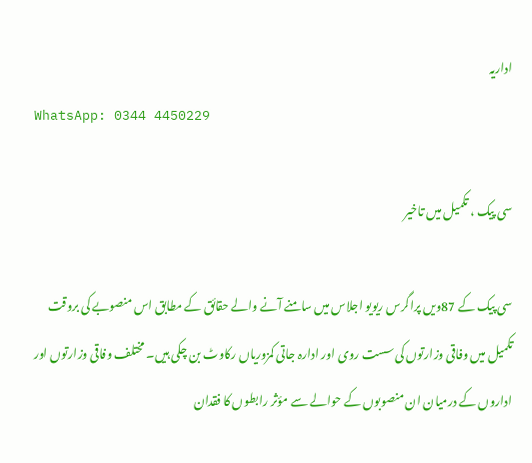اداریہ
WhatsApp: 0344 4450229

سی پیک ، تکمیل میں تاخیر

سی پیک کے 87ویں پراگرس ریویو اجلاس میں سامنے آنے والے حقائق کے مطابق اس منصوبے کی بروقت تکمیل میں وفاقی وزارتوں کی سست روی اور ادارہ جاتی کمزوریاں رکاوٹ بن چکی ہیں۔ مختلف وفاقی وزارتوں اور اداروں کے درمیان ان منصوبوں کے حوالے سے مؤثر رابطوں کا فقدان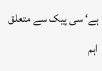ہے‘ سی پیک سے متعلق اہم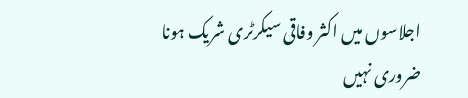اجلاسوں میں اکثر وفاقی سیکرٹری شریک ہونا ضروری نہیں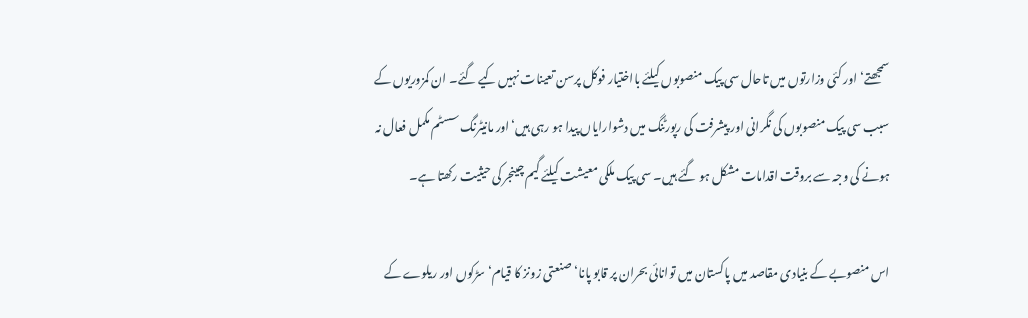سمجھتے‘ اور کئی وزارتوں میں تاحال سی پیک منصوبوں کیلئے بااختیار فوکل پرسن تعینات نہیں کیے گئے۔ ان کمزوریوں کے سبب سی پیک منصوبوں کی نگرانی اور پیشرفت کی رپورٹنگ میں دشوارایاں پیدا ہو رہی ہیں‘اور مانیٹرنگ سسٹم مکمل فعال نہ ہونے کی وجہ سے بروقت اقدامات مشکل ہو گئے ہیں۔ سی پیک ملکی معیشت کیلئے گیم چینجر کی حیثیت رکھتا ہے۔

اس منصوبے کے بنیادی مقاصد میں پاکستان میں توانائی بحران پر قابو پانا‘ صنعتی زونز کا قیام‘ سڑکوں اور ریلوے کے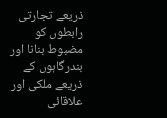ذریعے تجارتی رابطوں کو مضبوط بنانا اور بندرگاہوں کے ذریعے ملکی اور علاقائی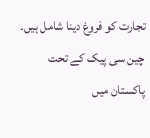تجارت کو فروغ دینا شامل ہیں۔ چین سی پیک کے تحت پاکستان میں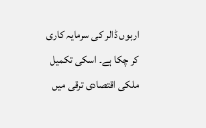اربوں ڈالر کی سرمایہ کاری کر چکا ہے۔ اسکی تکمیل ملکی اقتصادی ترقی میں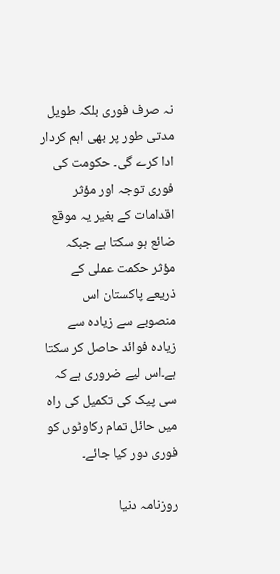نہ صرف فوری بلکہ طویل مدتی طور پر بھی اہم کردار ادا کرے گی۔ حکومت کی فوری توجہ اور مؤثر اقدامات کے بغیر یہ موقع ضائع ہو سکتا ہے جبکہ مؤثر حکمت عملی کے ذریعے پاکستان اس منصوبے سے زیادہ سے زیادہ فوائد حاصل کر سکتا ہے۔اس لیے ضروری ہے کہ سی پیک کی تکمیل کی راہ میں حائل تمام رکاوٹوں کو فوری دور کیا جائے۔

روزنامہ دنیا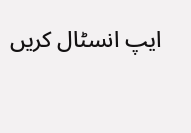ایپ انسٹال کریں